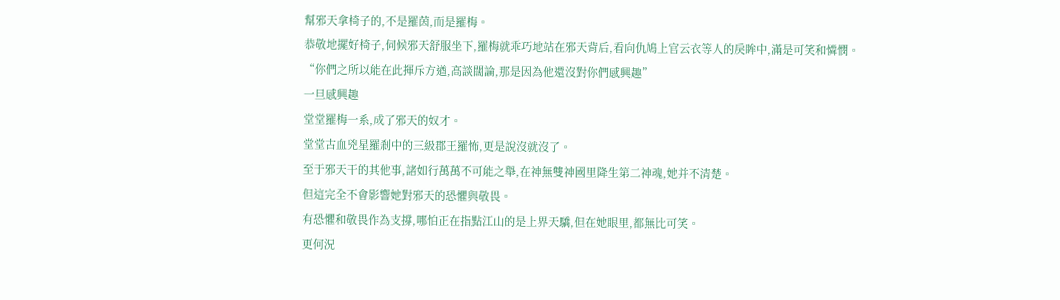幫邪天拿椅子的,不是羅茵,而是羅梅。
恭敬地擺好椅子,伺候邪天舒服坐下,羅梅就乖巧地站在邪天背后,看向仇鳩上官云衣等人的戾眸中,滿是可笑和憐憫。
“你們之所以能在此揮斥方遒,高談闊論,那是因為他還沒對你們感興趣”
一旦感興趣
堂堂羅梅一系,成了邪天的奴才。
堂堂古血兇星羅剎中的三級郡王羅怖,更是說沒就沒了。
至于邪天干的其他事,諸如行萬萬不可能之舉,在神無雙神國里降生第二神魂,她并不清楚。
但這完全不會影響她對邪天的恐懼與敬畏。
有恐懼和敬畏作為支撐,哪怕正在指點江山的是上界天驕,但在她眼里,都無比可笑。
更何況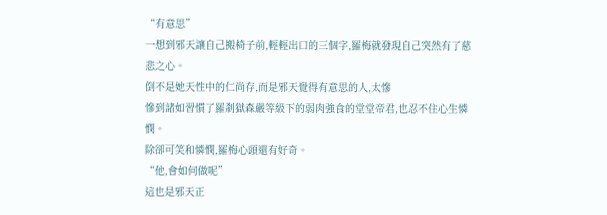“有意思”
一想到邪天讓自己搬椅子前,輕輕出口的三個字,羅梅就發現自己突然有了慈悲之心。
倒不是她天性中的仁尚存,而是邪天覺得有意思的人,太慘
慘到諸如習慣了羅剎獄森嚴等級下的弱肉強食的堂堂帝君,也忍不住心生憐憫。
除卻可笑和憐憫,羅梅心頭還有好奇。
“他,會如何做呢”
這也是邪天正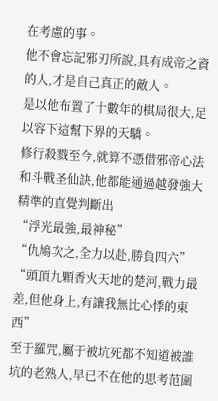在考慮的事。
他不會忘記邪刃所說,具有成帝之資的人,才是自己真正的敵人。
是以他布置了十數年的棋局很大,足以容下這幫下界的天驕。
修行殺戮至今,就算不憑借邪帝心法和斗戰圣仙訣,他都能通過越發強大精準的直覺判斷出
“浮光最強,最神秘”
“仇鳩次之,全力以赴,勝負四六”
“頭頂九顆香火天地的楚河,戰力最差,但他身上,有讓我無比心悸的東西”
至于羅咒,屬于被坑死都不知道被誰坑的老熟人,早已不在他的思考范圍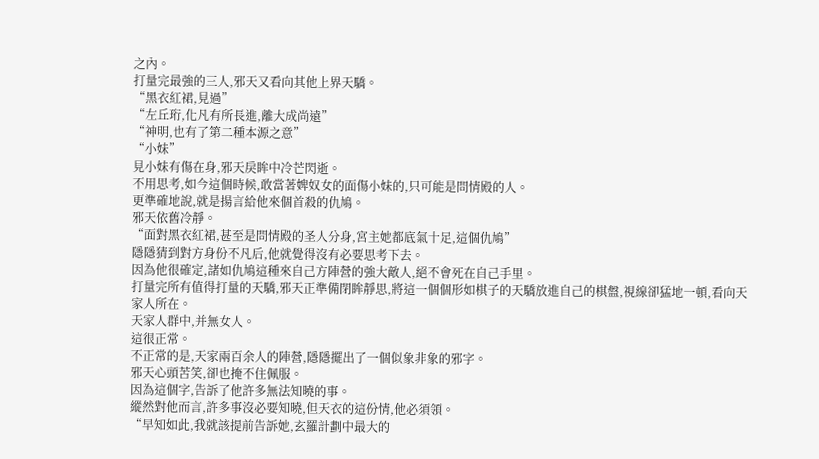之內。
打量完最強的三人,邪天又看向其他上界天驕。
“黑衣紅裙,見過”
“左丘珩,化凡有所長進,離大成尚遠”
“神明,也有了第二種本源之意”
“小妹”
見小妹有傷在身,邪天戾眸中冷芒閃逝。
不用思考,如今這個時候,敢當著婢奴女的面傷小妹的,只可能是問情殿的人。
更準確地說,就是揚言給他來個首殺的仇鳩。
邪天依舊冷靜。
“面對黑衣紅裙,甚至是問情殿的圣人分身,宮主她都底氣十足,這個仇鳩”
隱隱猜到對方身份不凡后,他就覺得沒有必要思考下去。
因為他很確定,諸如仇鳩這種來自己方陣營的強大敵人,絕不會死在自己手里。
打量完所有值得打量的天驕,邪天正準備閉眸靜思,將這一個個形如棋子的天驕放進自己的棋盤,視線卻猛地一頓,看向天家人所在。
天家人群中,并無女人。
這很正常。
不正常的是,天家兩百余人的陣營,隱隱擺出了一個似象非象的邪字。
邪天心頭苦笑,卻也掩不住佩服。
因為這個字,告訴了他許多無法知曉的事。
縱然對他而言,許多事沒必要知曉,但天衣的這份情,他必須領。
“早知如此,我就該提前告訴她,玄羅計劃中最大的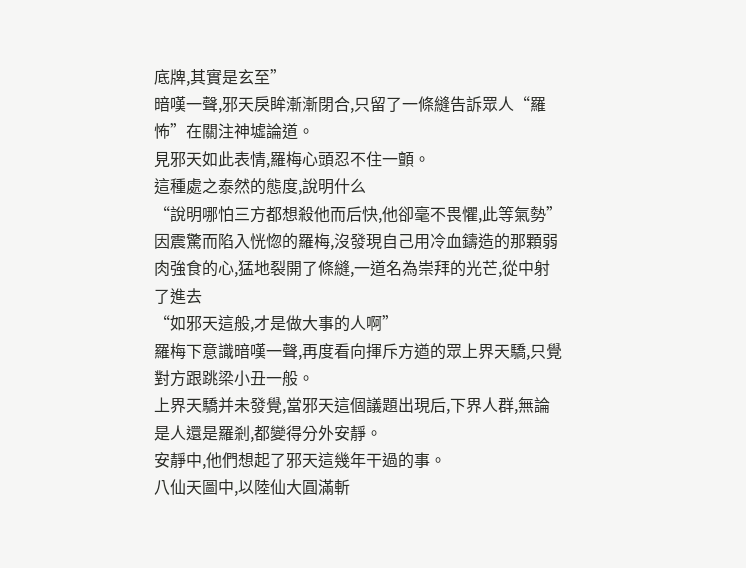底牌,其實是玄至”
暗嘆一聲,邪天戾眸漸漸閉合,只留了一條縫告訴眾人“羅怖”在關注神墟論道。
見邪天如此表情,羅梅心頭忍不住一顫。
這種處之泰然的態度,說明什么
“說明哪怕三方都想殺他而后快,他卻毫不畏懼,此等氣勢”
因震驚而陷入恍惚的羅梅,沒發現自己用冷血鑄造的那顆弱肉強食的心,猛地裂開了條縫,一道名為崇拜的光芒,從中射了進去
“如邪天這般,才是做大事的人啊”
羅梅下意識暗嘆一聲,再度看向揮斥方遒的眾上界天驕,只覺對方跟跳梁小丑一般。
上界天驕并未發覺,當邪天這個議題出現后,下界人群,無論是人還是羅剎,都變得分外安靜。
安靜中,他們想起了邪天這幾年干過的事。
八仙天圖中,以陸仙大圓滿斬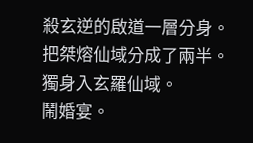殺玄逆的啟道一層分身。
把桀熔仙域分成了兩半。
獨身入玄羅仙域。
鬧婚宴。